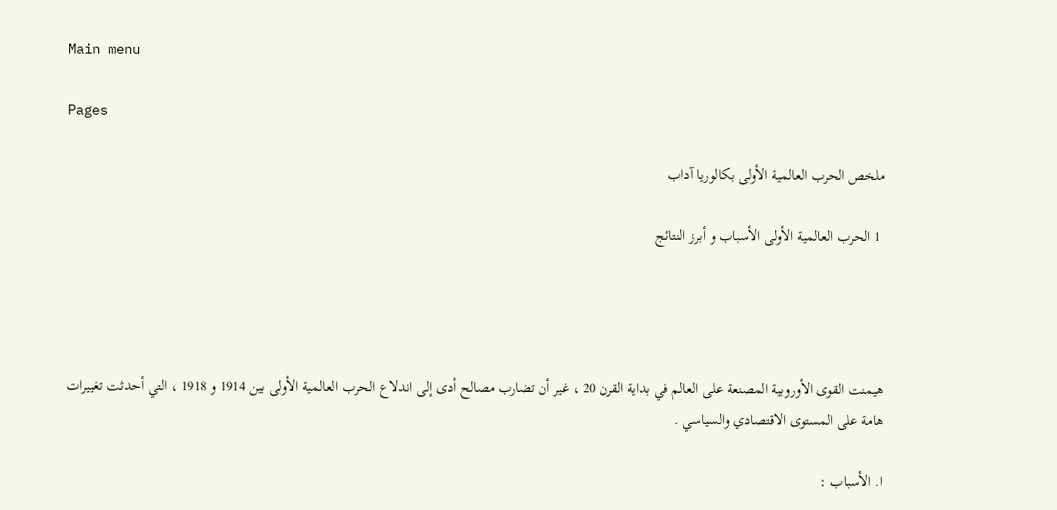Main menu

Pages

ملخص الحرب العالمية الأولى بكالوريا آداب

 1 الحرب العالمية الأولى الأسباب و أبرز النتائج




هيمنت القوى الأوروبية المصنعة على العالم في بداية القرن 20 ، غير أن تضارب مصالح أدى إلى اندلاع الحرب العالمية الأولى بين 1914 و 1918 ، التي أحدثت تغييرات هامة على المستوى الاقتصادي والسياسي .

ا. الأسباب :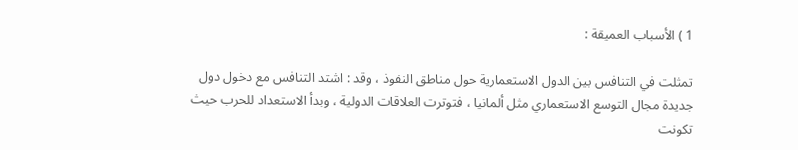1 ) الأسباب العميقة :

تمثلت في التنافس بين الدول الاستعمارية حول مناطق النفوذ ، وقد : اشتد التنافس مع دخول دول جديدة مجال التوسع الاستعماري مثل ألمانيا ، فتوترت العلاقات الدولية ، وبدأ الاستعداد للحرب حيث تكونت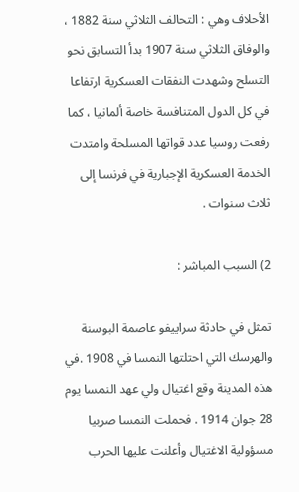الأحلاف وهي : التحالف الثلاثي سنة 1882 ، والوفاق الثلاثي سنة 1907 بدأ التسابق نحو التسلح وشهدت النفقات العسكرية ارتفاعا في كل الدول المتنافسة خاصة ألمانيا ، كما رفعت روسيا عدد قواتها المسلحة وامتدت الخدمة العسكرية الإجبارية في فرنسا إلى ثلاث سنوات .

2) السبب المباشر :

تمثل في حادثة سراييفو عاصمة البوسنة والهرسك التي احتلتها النمسا في 1908 .في هذه المدينة وقع اغتيال ولي عهد النمسا يوم 28 جوان 1914 . فحملت النمسا صربيا مسؤولية الاغتيال وأعلنت عليها الحرب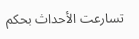تسارعت الأحداث بحكم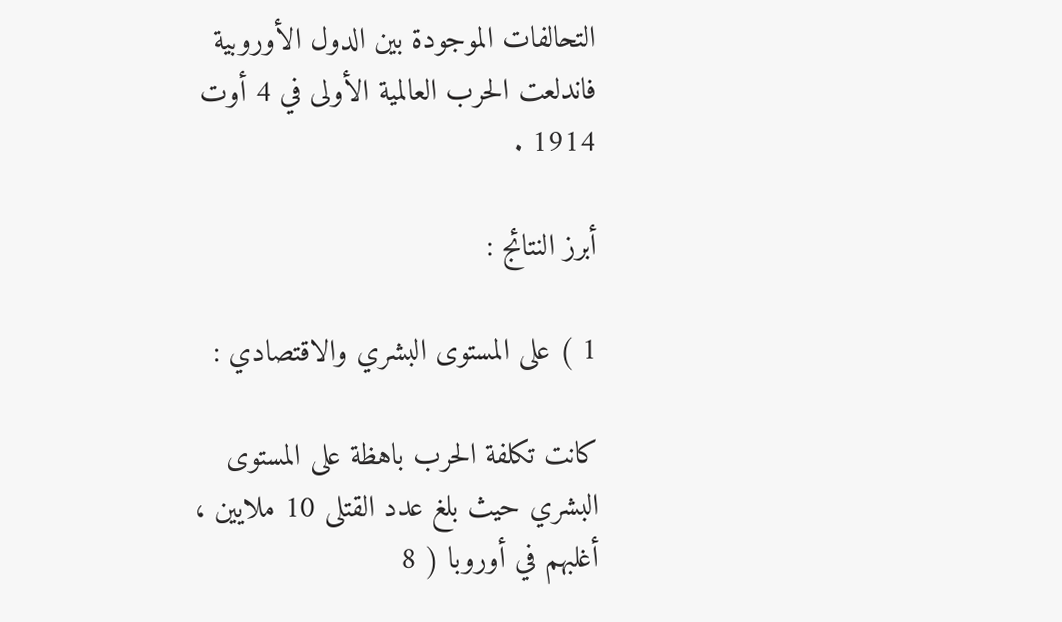التحالفات الموجودة بين الدول الأوروبية فاندلعت الحرب العالمية الأولى في 4 أوت 1914 .

أبرز النتائج :

1 ) على المستوى البشري والاقتصادي :

كانت تكلفة الحرب باهظة على المستوى البشري حيث بلغ عدد القتلى 10 ملايين ، أغلبهم في أوروبا ( 8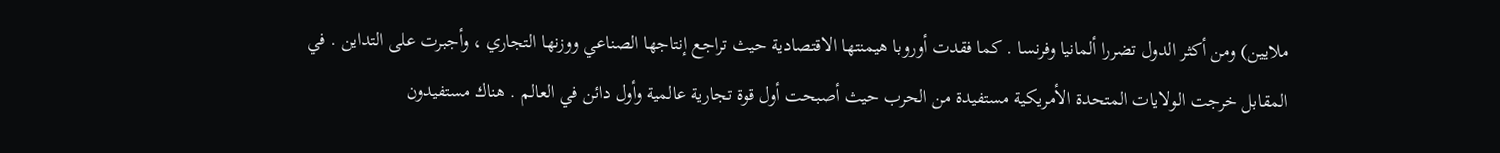ملايين) ومن أكثر الدول تضررا ألمانيا وفرنسا . كما فقدت أوروبا هيمنتها الاقتصادية حيث تراجع إنتاجها الصناعي ووزنها التجاري ، وأجبرت على التداين . في المقابل خرجت الولايات المتحدة الأمريكية مستفيدة من الحرب حيث أصبحت أول قوة تجارية عالمية وأول دائن في العالم . هناك مستفيدون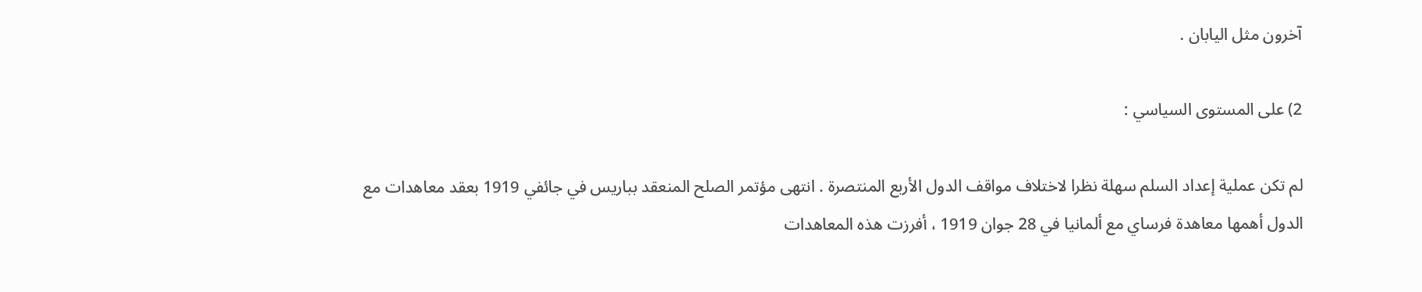آخرون مثل اليابان .

2) على المستوى السياسي :

لم تكن عملية إعداد السلم سهلة نظرا لاختلاف مواقف الدول الأربع المنتصرة . انتهى مؤتمر الصلح المنعقد بباريس في جائفي 1919 بعقد معاهدات مع الدول أهمها معاهدة فرساي مع ألمانيا في 28 جوان 1919 ، أفرزت هذه المعاهدات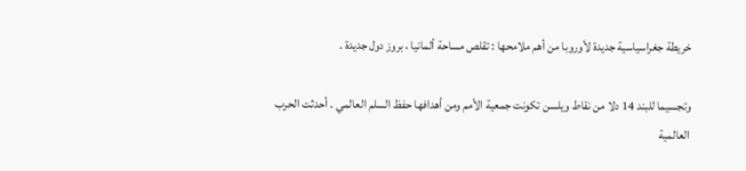خريطة جغراسياسية جديدة لأوروبا من أهم ملامحها : تقلص مساحة ألمانيا ، بروز دول جديدة .

وتجسيما للبند 14 دلا من نقاط ويلسن تكونت جمعية الأمم ومن أهدافها حفظ السلم العالمي . أحدثت الحرب العالمية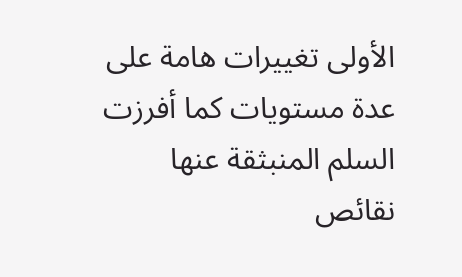الأولى تغييرات هامة على عدة مستويات كما أفرزت السلم المنبثقة عنها نقائص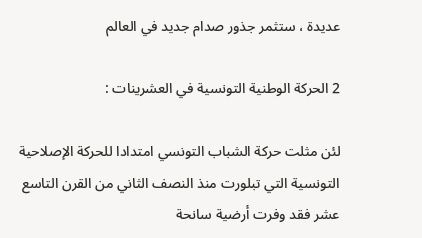عديدة ، ستثمر جذور صدام جديد في العالم

2 الحركة الوطنية التونسية في العشرينات :

لئن مثلت حركة الشباب التونسي امتدادا للحركة الإصلاحية التونسية التي تبلورت منذ النصف الثاني من القرن التاسع عشر فقد وفرت أرضية سانحة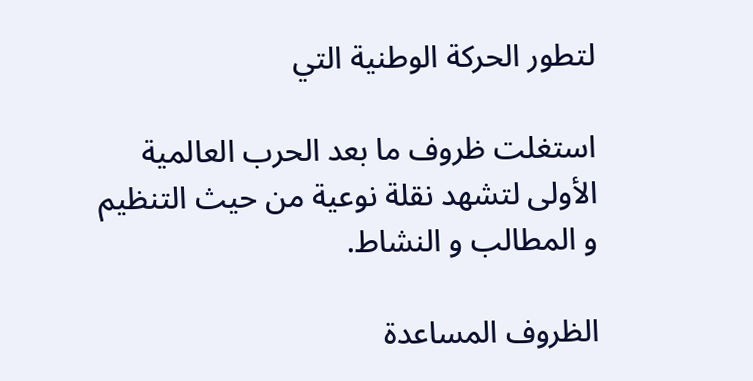لتطور الحركة الوطنية التي

استغلت ظروف ما بعد الحرب العالمية الأولى لتشهد نقلة نوعية من حيث التنظيم و المطالب و النشاط.

الظروف المساعدة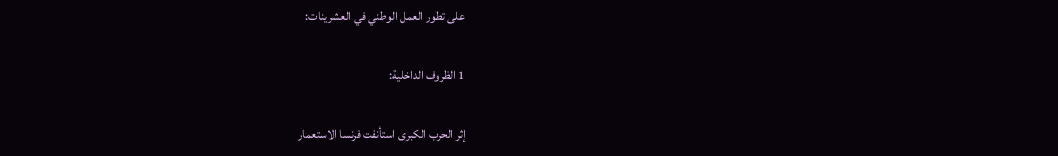على تطور العمل الوطني في العشرينات:

1 الظروف الداخلية:

إثر الحرب الكبرى استأنفت فرنسا الاستعمار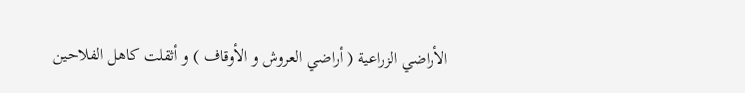الأراضي الزراعية ( أراضي العروش و الأوقاف ) و أثقلت كاهل الفلاحين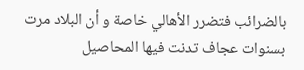بالضرائب فتضرر الأهالي خاصة و أن البلاد مرت بسنوات عجاف تدنت فيها المحاصيل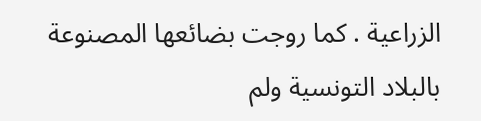الزراعية . كما روجت بضائعها المصنوعة بالبلاد التونسية ولم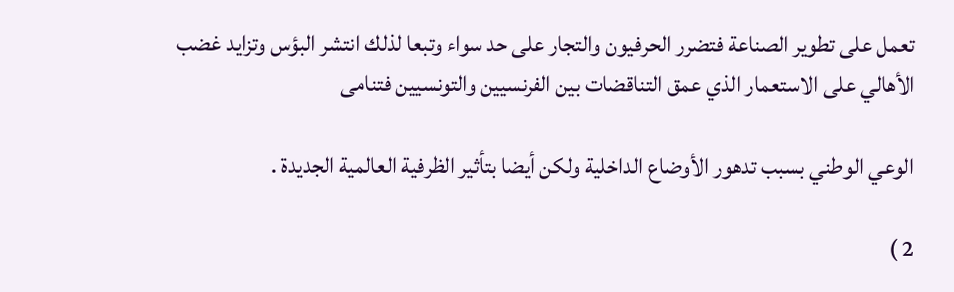تعمل على تطوير الصناعة فتضرر الحرفيون والتجار على حد سواء وتبعا لذلك انتشر البؤس وتزايد غضب الأهالي على الاستعمار الذي عمق التناقضات بين الفرنسيين والتونسيين فتنامی

الوعي الوطني بسبب تدهور الأوضاع الداخلية ولكن أيضا بتأثير الظرفية العالمية الجديدة .

2 )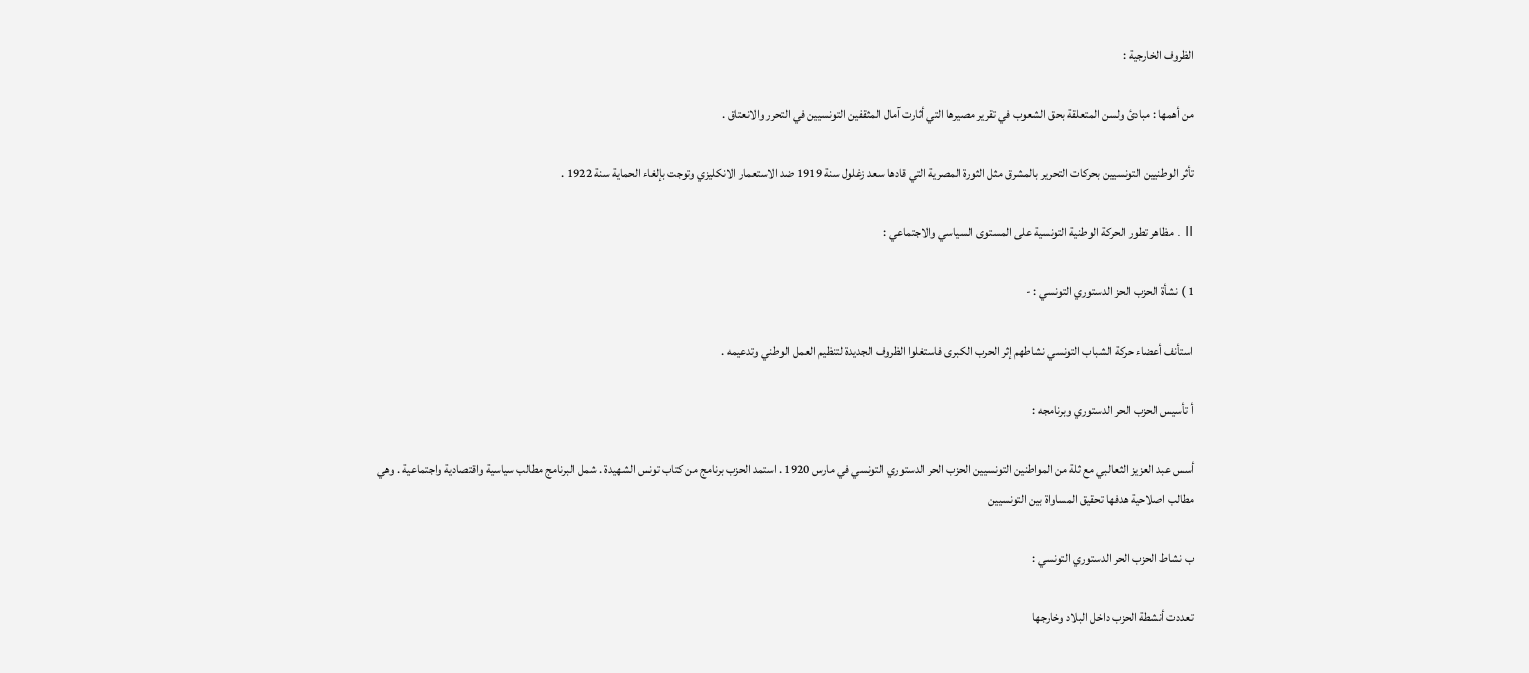الظروف الخارجية :

من أهمها : مبادئ ولسن المتعلقة بحق الشعوب في تقرير مصيرها التي أثارت آمال المثقفين التونسيين في التحرر والانعتاق .

تأثر الوطنيين التونسيين بحركات التحرير بالمشرق مثل الثورة المصرية التي قادها سعد زغلول سنة 1919 ضد الاستعمار الانكليزي وتوجت بإلغاء الحماية سنة 1922 .

II . مظاهر تطور الحركة الوطنية التونسية على المستوى السياسي والاجتماعي :

1 ) نشأة الحزب الحز الدستوري التونسي : -

استأنف أعضاء حركة الشباب التونسي نشاطهم إثر الحرب الكبرى فاستغلوا الظروف الجديدة لتنظيم العمل الوطني وتدعيمه .

أ تأسيس الحزب الحر الدستوري وبرنامجه :

أسس عبد العزيز الثعالبي مع ثلة من المواطنين التونسيين الحزب الحر الدستوري التونسي في مارس 1920 . استمد الحزب برنامج من كتاب تونس الشهيدة . شمل البرنامج مطالب سياسية واقتصادية واجتماعية . وهي مطالب اصلاحية هدفها تحقيق المساواة بين التونسيين

ب نشاط الحزب الحر الدستوري التونسي :

تعددت أنشطة الحزب داخل البلاد وخارجها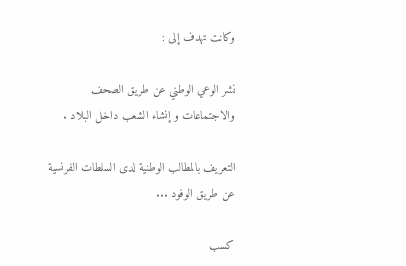وكانت تهدف إلى :

نشر الوعي الوطني عن طريق الصحف والاجتماعات و إنشاء الشعب داخل البلاد .

التعريف بالمطالب الوطنية لدى السلطات الفرنسية عن طريق الوفود ...

كسب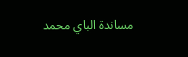مساندة الباي محمد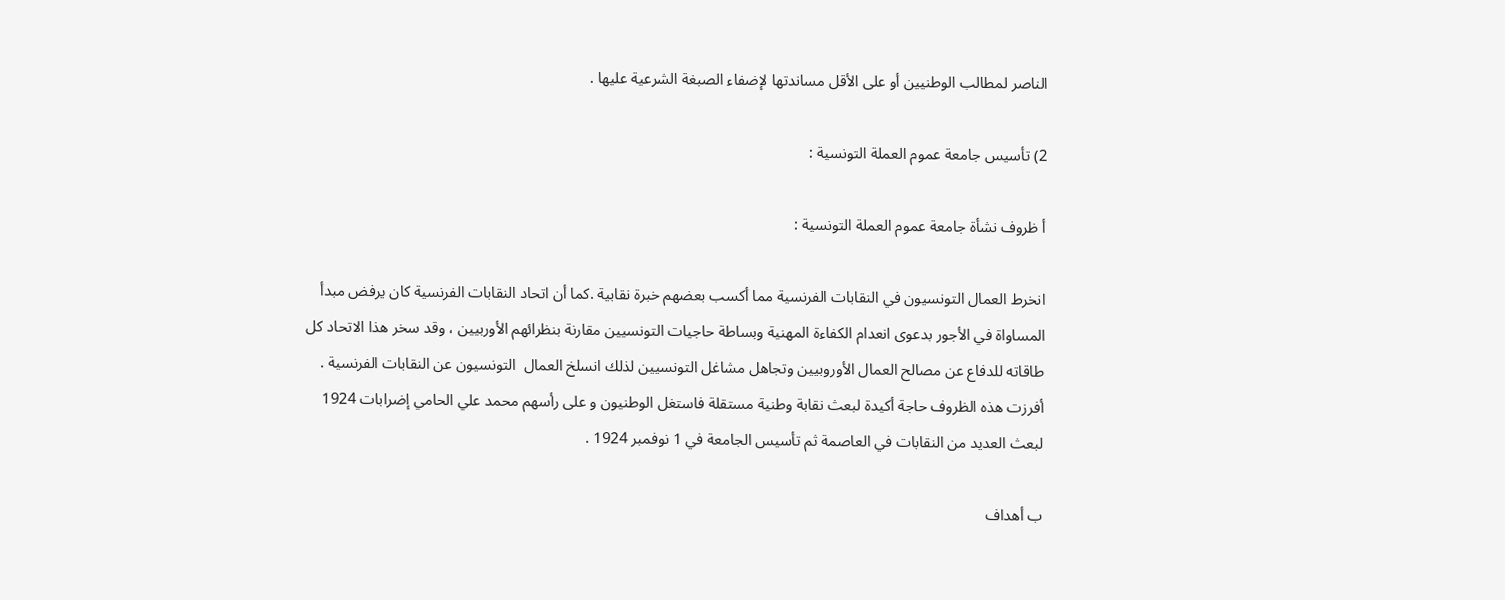الناصر لمطالب الوطنيين أو على الأقل مساندتها لإضفاء الصبغة الشرعية عليها .

2) تأسيس جامعة عموم العملة التونسية :

أ ظروف نشأة جامعة عموم العملة التونسية :

انخرط العمال التونسيون في النقابات الفرنسية مما أكسب بعضهم خبرة نقابية .كما أن اتحاد النقابات الفرنسية كان يرفض مبدأ المساواة في الأجور بدعوى انعدام الكفاءة المهنية وبساطة حاجيات التونسيين مقارنة بنظرائهم الأوربيين ، وقد سخر هذا الاتحاد كل طاقاته للدفاع عن مصالح العمال الأوروبيين وتجاهل مشاغل التونسيين لذلك انسلخ العمال  التونسيون عن النقابات الفرنسية . أفرزت هذه الظروف حاجة أكيدة لبعث نقابة وطنية مستقلة فاستغل الوطنيون و على رأسهم محمد علي الحامي إضرابات 1924 لبعث العديد من النقابات في العاصمة ثم تأسيس الجامعة في 1 نوفمبر 1924 .

ب أهداف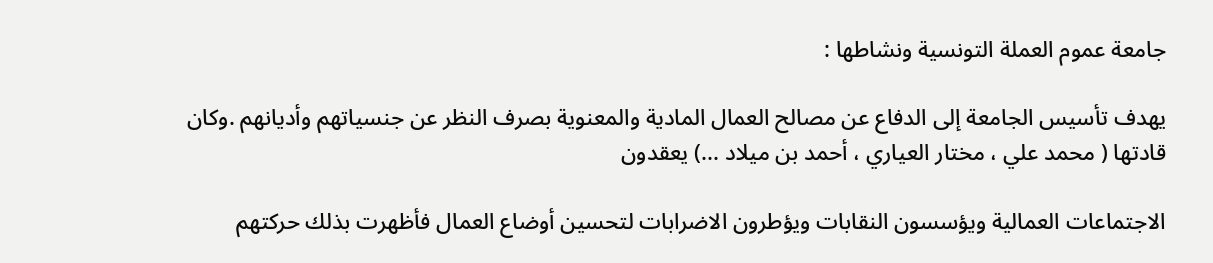جامعة عموم العملة التونسية ونشاطها :

يهدف تأسيس الجامعة إلى الدفاع عن مصالح العمال المادية والمعنوية بصرف النظر عن جنسياتهم وأديانهم .وكان قادتها ( محمد علي ، مختار العياري ، أحمد بن ميلاد ...) يعقدون

الاجتماعات العمالية ويؤسسون النقابات ويؤطرون الاضرابات لتحسين أوضاع العمال فأظهرت بذلك حركتهم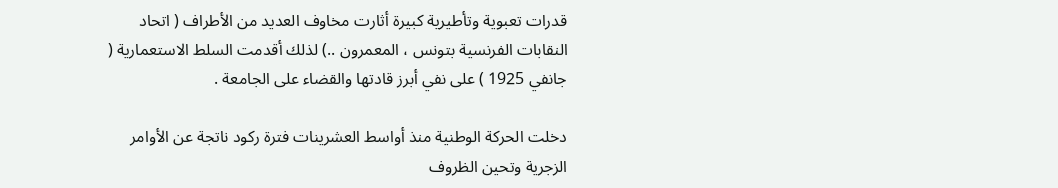قدرات تعبوية وتأطيرية كبيرة أثارت مخاوف العديد من الأطراف ( اتحاد النقابات الفرنسية بتونس ، المعمرون ..) لذلك أقدمت السلط الاستعمارية ( جانفي 1925 ) على نفي أبرز قادتها والقضاء على الجامعة .

دخلت الحركة الوطنية منذ أواسط العشرينات فترة ركود ناتجة عن الأوامر الزجرية وتحين الظروف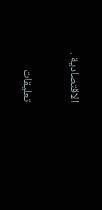الاقتصادية .

تعليقات